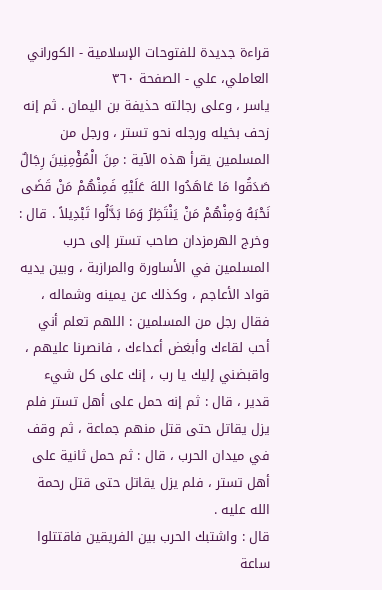قراءة جديدة للفتوحات الإسلامية - الكوراني العاملي، علي - الصفحة ٣٦٠
ياسر ، وعلى رجالته حذيفة بن اليمان . ثم إنه زحف بخيله ورجله نحو تستر ، ورجل من المسلمين يقرأ هذه الآية : مِنَ الْمُؤْمِنِينَ رِجَالٌ صَدَقُوا مَا عَاهَدُوا اللهَ عَلَيْهِ فَمِنْهُمْ مَنْ قَضَى نَحْبَهُ وَمِنْهُمْ مَنْ يَنْتَظِرُ وَمَا بَدَّلُوا تَبْدِيلاً . قال : وخرج الهرمزدان صاحب تستر إلى حرب المسلمين في الأساورة والمرازبة ، وبين يديه قواد الأعاجم ، وكذلك عن يمينه وشماله ، فقال رجل من المسلمين : اللهم تعلم أني أحب لقاءك وأبغض أعداءك ، فانصرنا عليهم ، واقبضني إليك يا رب ، إنك على كل شيء قدير ، قال : ثم إنه حمل على أهل تستر فلم يزل يقاتل حتى قتل منهم جماعة ، ثم وقف في ميدان الحرب ، قال : ثم حمل ثانية على أهل تستر ، فلم يزل يقاتل حتى قتل رحمة الله عليه .
قال : واشتبك الحرب بين الفريقين فاقتتلوا ساعة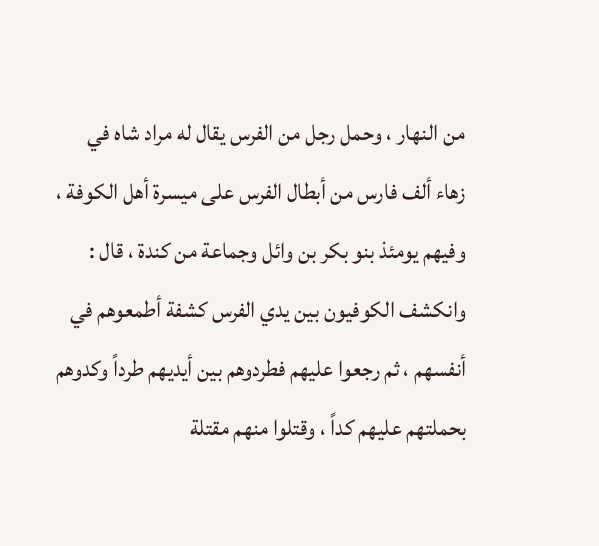من النهار ، وحمل رجل من الفرس يقال له مراد شاه في زهاء ألف فارس من أبطال الفرس على ميسرة أهل الكوفة ، وفيهم يومئذ بنو بكر بن وائل وجماعة من كندة ، قال : وانكشف الكوفيون بين يدي الفرس كشفة أطمعوهم في أنفسهم ، ثم رجعوا عليهم فطردوهم بين أيديهم طرداً وكدوهم بحملتهم عليهم كداً ، وقتلوا منهم مقتلة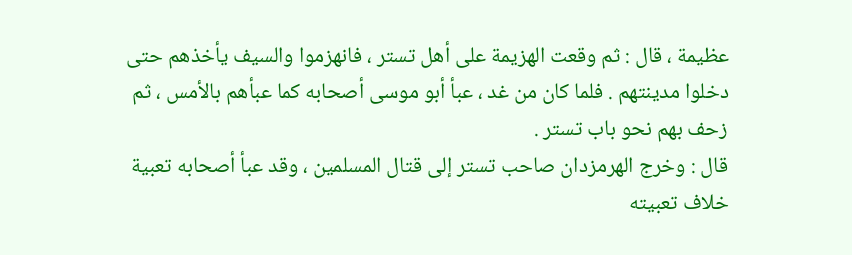عظيمة ، قال : ثم وقعت الهزيمة على أهل تستر ، فانهزموا والسيف يأخذهم حتى دخلوا مدينتهم . فلما كان من غد ، عبأ أبو موسى أصحابه كما عبأهم بالأمس ، ثم زحف بهم نحو باب تستر .
قال : وخرج الهرمزدان صاحب تستر إلى قتال المسلمين ، وقد عبأ أصحابه تعبية خلاف تعبيته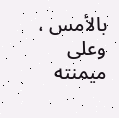بالأمس ، وعلى ميمنته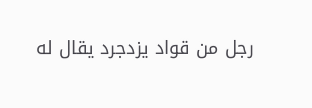رجل من قواد يزدجرد يقال له